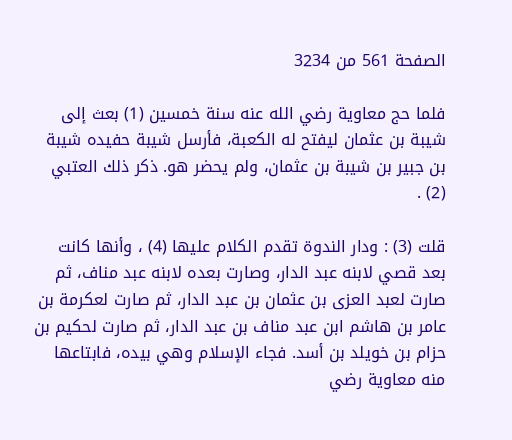الصفحة 561 من 3234

فلما حج معاوية رضي الله عنه سنة خمسين (1) بعث إلى شيبة بن عثمان ليفتح له الكعبة، فأرسل شيبة حفيده شيبة بن جبير بن شيبة بن عثمان، ولم يحضر هو. ذكر ذلك العتبي (2) .

قلت (3) : ودار الندوة تقدم الكلام عليها (4) ، وأنها كانت بعد قصي لابنه عبد الدار، وصارت بعده لابنه عبد مناف، ثم صارت لعبد العزى بن عثمان بن عبد الدار، ثم صارت لعكرمة بن عامر بن هاشم ابن عبد مناف بن عبد الدار، ثم صارت لحكيم بن حزام بن خويلد بن أسد. فجاء الإسلام وهي بيده، فابتاعها منه معاوية رضي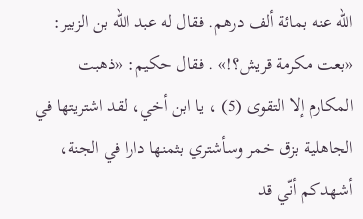الله عنه بمائة ألف درهم. فقال له عبد الله بن الزبير: «بعت مكرمة قريش؟!» . فقال حكيم: «ذهبت المكارم إلا التقوى (5) ، يا ابن أخي، لقد اشتريتها في الجاهلية بزق خمر وسأشتري بثمنها دارا في الجنة، أشهدكم أنّي قد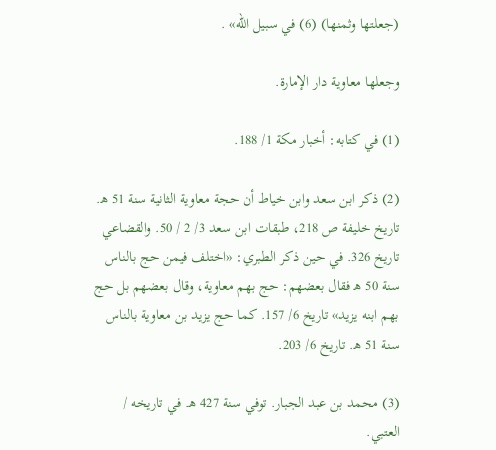(جعلتها وثمنها) (6) في سبيل الله» .

وجعلها معاوية دار الإمارة.

(1) في كتابه: أخبار مكة 1/ 188.

(2) ذكر ابن سعد وابن خياط أن حجة معاوية الثانية سنة 51 ه‍. تاريخ خليفة ص 218، طبقات ابن سعد 3/ 2 / 50. والقضاعي تاريخ 326. في حين ذكر الطبري: «اختلف فيمن حج بالناس سنة 50 ه‍ فقال بعضهم: حج بهم معاوية، وقال بعضهم بل حج بهم ابنه يزيد» تاريخ 6/ 157. كما حج يزيد بن معاوية بالناس سنة 51 ه‍. تاريخ 6/ 203.

(3) محمد بن عبد الجبار. توفي سنة 427 ه‍. في تاريخه / العتبي.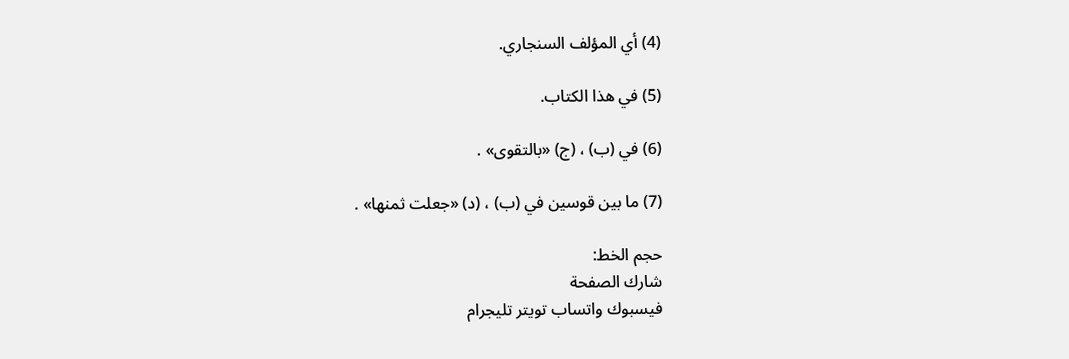(4) أي المؤلف السنجاري.

(5) في هذا الكتاب.

(6) في (ب) ، (ج) «بالتقوى» .

(7) ما بين قوسين في (ب) ، (د) «جعلت ثمنها» .

حجم الخط:
شارك الصفحة
فيسبوك واتساب تويتر تليجرام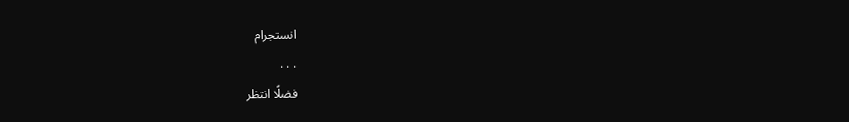انستجرام
. . .
فضلًا انتظر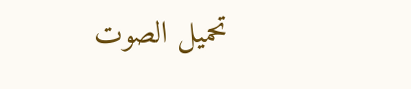تحميل الصوت